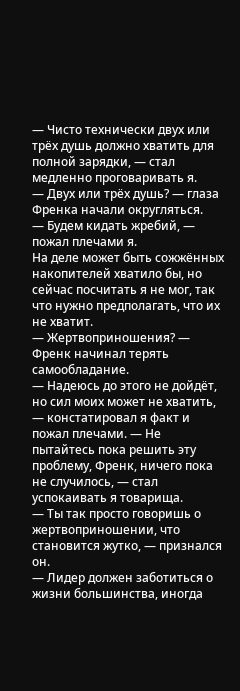— Чисто технически двух или трёх душь должно хватить для полной зарядки, — стал медленно проговаривать я.
— Двух или трёх душь? — глаза Френка начали округляться.
— Будем кидать жребий, — пожал плечами я.
На деле может быть сожжённых накопителей хватило бы, но сейчас посчитать я не мог, так что нужно предполагать, что их не хватит.
— Жертвоприношения? — Френк начинал терять самообладание.
— Надеюсь до этого не дойдёт, но сил моих может не хватить, — констатировал я факт и пожал плечами. — Не пытайтесь пока решить эту проблему, Френк, ничего пока не случилось, — стал успокаивать я товарища.
— Ты так просто говоришь о жертвоприношении, что становится жутко, — признался он.
— Лидер должен заботиться о жизни большинства, иногда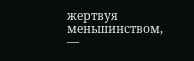жертвуя меньшинством, —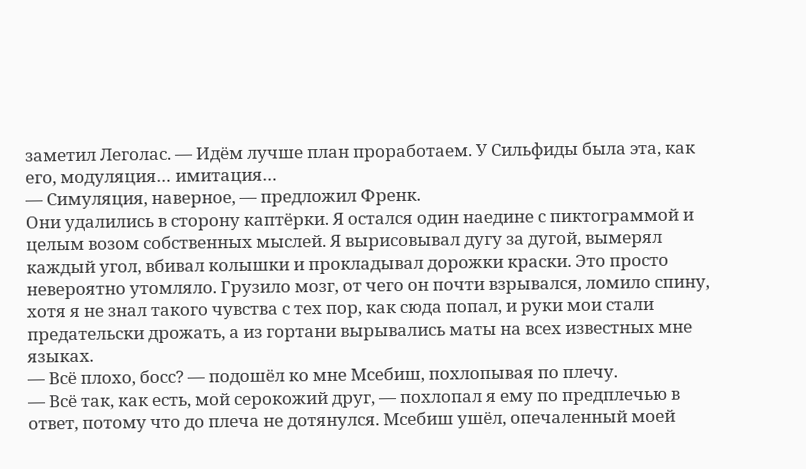заметил Леголас. — Идём лучше план проработаем. У Сильфиды была эта, как его, модуляция… имитация…
— Симуляция, наверное, — предложил Френк.
Они удалились в сторону каптёрки. Я остался один наедине с пиктограммой и целым возом собственных мыслей. Я вырисовывал дугу за дугой, вымерял каждый угол, вбивал колышки и прокладывал дорожки краски. Это просто невероятно утомляло. Грузило мозг, от чего он почти взрывался, ломило спину, хотя я не знал такого чувства с тех пор, как сюда попал, и руки мои стали предательски дрожать, а из гортани вырывались маты на всех известных мне языках.
— Всё плохо, босс? — подошёл ко мне Мсебиш, похлопывая по плечу.
— Всё так, как есть, мой серокожий друг, — похлопал я ему по предплечью в ответ, потому что до плеча не дотянулся. Мсебиш ушёл, опечаленный моей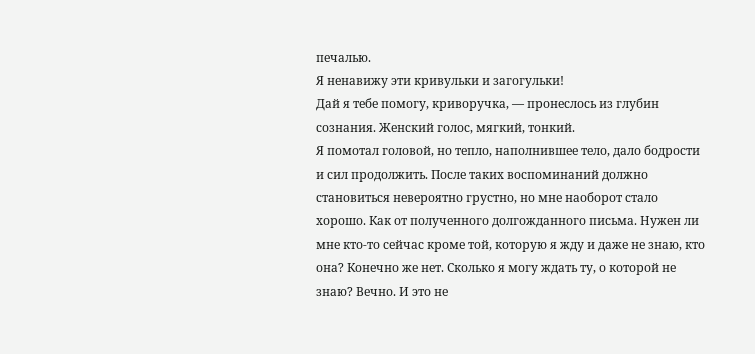печалью.
Я ненавижу эти кривульки и загогульки!
Дай я тебе помогу, криворучка, — пронеслось из глубин сознания. Женский голос, мягкий, тонкий.
Я помотал головой, но тепло, наполнившее тело, дало бодрости и сил продолжить. После таких воспоминаний должно становиться невероятно грустно, но мне наоборот стало хорошо. Как от полученного долгожданного письма. Нужен ли мне кто-то сейчас кроме той, которую я жду и даже не знаю, кто она? Конечно же нет. Сколько я могу ждать ту, о которой не знаю? Вечно. И это не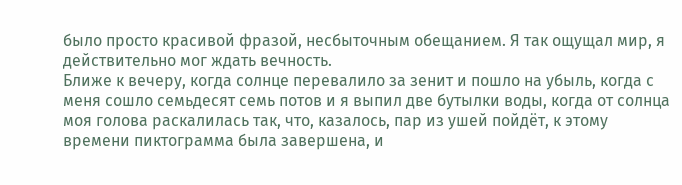было просто красивой фразой, несбыточным обещанием. Я так ощущал мир, я действительно мог ждать вечность.
Ближе к вечеру, когда солнце перевалило за зенит и пошло на убыль, когда с меня сошло семьдесят семь потов и я выпил две бутылки воды, когда от солнца моя голова раскалилась так, что, казалось, пар из ушей пойдёт, к этому времени пиктограмма была завершена, и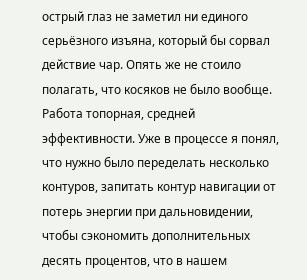острый глаз не заметил ни единого серьёзного изъяна, который бы сорвал действие чар. Опять же не стоило полагать, что косяков не было вообще. Работа топорная, средней эффективности. Уже в процессе я понял, что нужно было переделать несколько контуров, запитать контур навигации от потерь энергии при дальновидении, чтобы сэкономить дополнительных десять процентов, что в нашем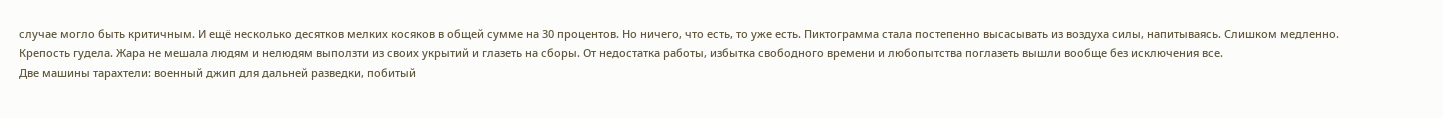случае могло быть критичным. И ещё несколько десятков мелких косяков в общей сумме на 30 процентов. Но ничего, что есть, то уже есть. Пиктограмма стала постепенно высасывать из воздуха силы, напитываясь. Слишком медленно.
Крепость гудела. Жара не мешала людям и нелюдям выползти из своих укрытий и глазеть на сборы. От недостатка работы, избытка свободного времени и любопытства поглазеть вышли вообще без исключения все.
Две машины тарахтели: военный джип для дальней разведки, побитый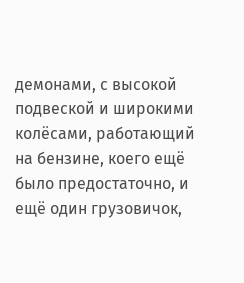демонами, с высокой подвеской и широкими колёсами, работающий на бензине, коего ещё было предостаточно, и ещё один грузовичок,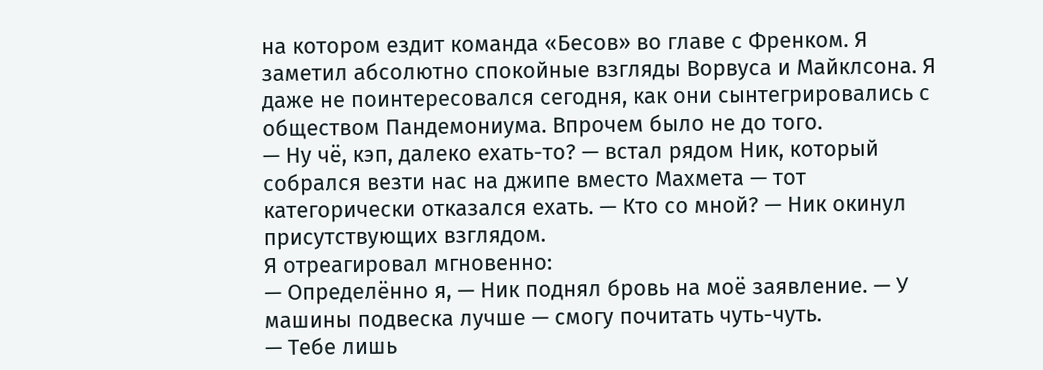на котором ездит команда «Бесов» во главе с Френком. Я заметил абсолютно спокойные взгляды Ворвуса и Майклсона. Я даже не поинтересовался сегодня, как они сынтегрировались с обществом Пандемониума. Впрочем было не до того.
— Ну чё, кэп, далеко ехать-то? — встал рядом Ник, который собрался везти нас на джипе вместо Махмета — тот категорически отказался ехать. — Кто со мной? — Ник окинул присутствующих взглядом.
Я отреагировал мгновенно:
— Определённо я, — Ник поднял бровь на моё заявление. — У машины подвеска лучше — смогу почитать чуть-чуть.
— Тебе лишь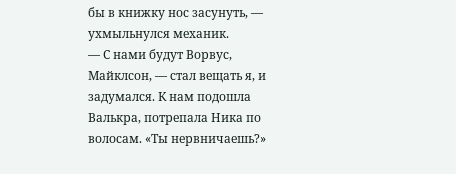бы в книжку нос засунуть, — ухмыльнулся механик.
— С нами будут Ворвус, Майклсон, — стал вещать я, и задумался. К нам подошла Валькра, потрепала Ника по волосам. «Ты нервничаешь?»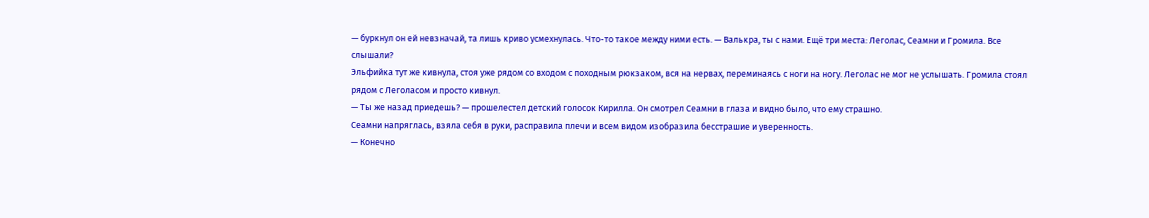— буркнул он ей невзначай, та лишь криво усмехнулась. Что-то такое между ними есть. — Валькра, ты с нами. Ещё три места: Леголас, Сеамни и Громила. Все слышали?
Эльфийка тут же кивнула, стоя уже рядом со входом с походным рюкзаком, вся на нервах, переминаясь с ноги на ногу. Леголас не мог не услышать. Громила стоял рядом с Леголасом и просто кивнул.
— Ты же назад приедешь? — прошелестел детский голосок Кирилла. Он смотрел Сеамни в глаза и видно было, что ему страшно.
Сеамни напряглась, взяла себя в руки, расправила плечи и всем видом изобразила бесстрашие и уверенность.
— Конечно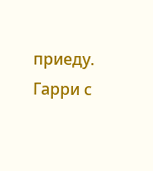приеду. Гарри с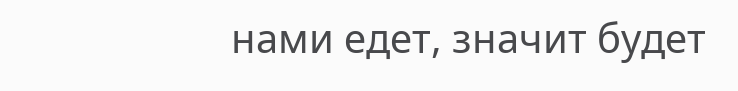нами едет, значит будет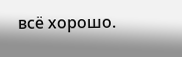всё хорошо.